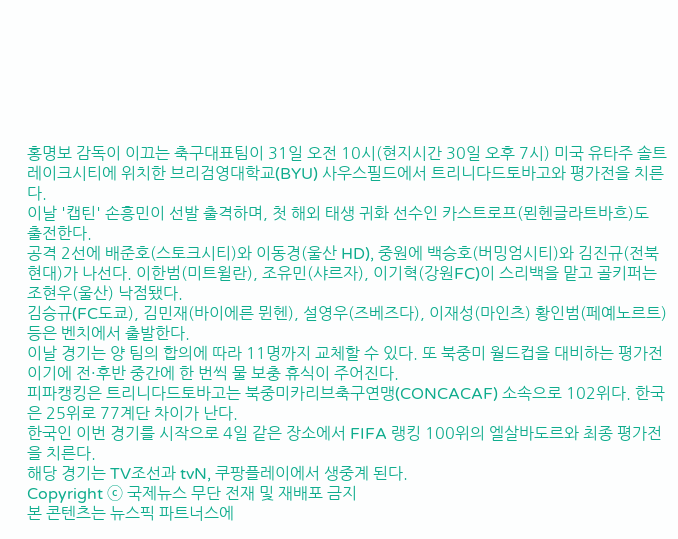홍명보 감독이 이끄는 축구대표팀이 31일 오전 10시(현지시간 30일 오후 7시) 미국 유타주 솔트레이크시티에 위치한 브리검영대학교(BYU) 사우스필드에서 트리니다드토바고와 평가전을 치른다.
이날 '캡틴' 손흥민이 선발 출격하며, 첫 해외 태생 귀화 선수인 카스트로프(묀헨글라트바흐)도 출전한다.
공격 2선에 배준호(스토크시티)와 이동경(울산 HD), 중원에 백승호(버밍엄시티)와 김진규(전북 현대)가 나선다. 이한범(미트윌란), 조유민(샤르자), 이기혁(강원FC)이 스리백을 맡고 골키퍼는 조현우(울산) 낙점됐다.
김승규(FC도쿄), 김민재(바이에른 뮌헨), 설영우(즈베즈다), 이재성(마인츠) 황인범(페예노르트) 등은 벤치에서 출발한다.
이날 경기는 양 팀의 합의에 따라 11명까지 교체할 수 있다. 또 북중미 월드컵을 대비하는 평가전이기에 전·후반 중간에 한 번씩 물 보충 휴식이 주어진다.
피파캥킹은 트리니다드토바고는 북중미카리브축구연맹(CONCACAF) 소속으로 102위다. 한국은 25위로 77계단 차이가 난다.
한국인 이번 경기를 시작으로 4일 같은 장소에서 FIFA 랭킹 100위의 엘살바도르와 최종 평가전을 치른다.
해당 경기는 TV조선과 tvN, 쿠팡플레이에서 생중계 된다.
Copyright ⓒ 국제뉴스 무단 전재 및 재배포 금지
본 콘텐츠는 뉴스픽 파트너스에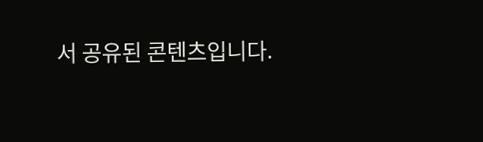서 공유된 콘텐츠입니다.